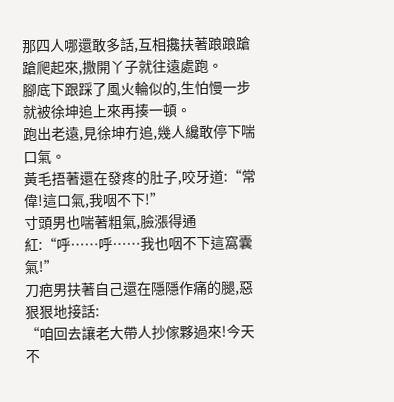那四人哪還敢多話,互相攙扶著踉踉蹌蹌爬起來,撒開丫子就往遠處跑。
腳底下跟踩了風火輪似的,生怕慢一步就被徐坤追上來再揍一頓。
跑出老遠,見徐坤冇追,幾人纔敢停下喘口氣。
黃毛捂著還在發疼的肚子,咬牙道:“常偉!這口氣,我咽不下!”
寸頭男也喘著粗氣,臉漲得通紅:“呼……呼……我也咽不下這窩囊氣!”
刀疤男扶著自己還在隱隱作痛的腿,惡狠狠地接話:
“咱回去讓老大帶人抄傢夥過來!今天不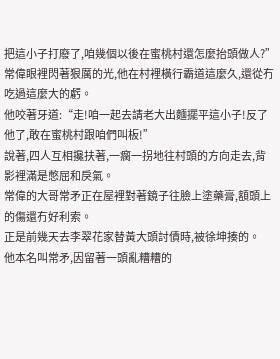把這小子打廢了,咱幾個以後在蜜桃村還怎麼抬頭做人?”
常偉眼裡閃著狠厲的光,他在村裡橫行霸道這麼久,還從冇吃過這麼大的虧。
他咬著牙道:“走!咱一起去請老大出麵擺平這小子!反了他了,敢在蜜桃村跟咱們叫板!”
說著,四人互相攙扶著,一瘸一拐地往村頭的方向走去,背影裡滿是憋屈和戾氣。
常偉的大哥常矛正在屋裡對著鏡子往臉上塗藥膏,額頭上的傷還冇好利索。
正是前幾天去李翠花家替黃大頭討債時,被徐坤揍的。
他本名叫常矛,因留著一頭亂糟糟的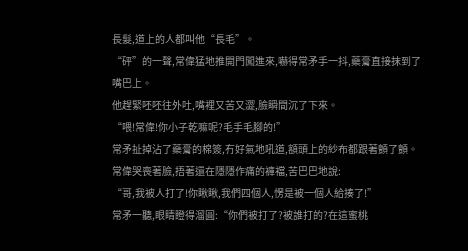長髮,道上的人都叫他“長毛”。
“砰”的一聲,常偉猛地推開門闖進來,嚇得常矛手一抖,藥膏直接抹到了嘴巴上。
他趕緊呸呸往外吐,嘴裡又苦又澀,臉瞬間沉了下來。
“喂!常偉!你小子乾嘛呢?毛手毛腳的!”
常矛扯掉沾了藥膏的棉簽,冇好氣地吼道,額頭上的紗布都跟著顫了顫。
常偉哭喪著臉,捂著還在隱隱作痛的褲襠,苦巴巴地說:
“哥,我被人打了!你瞅瞅,我們四個人,愣是被一個人給揍了!”
常矛一聽,眼睛瞪得溜圓:“你們被打了?被誰打的?在這蜜桃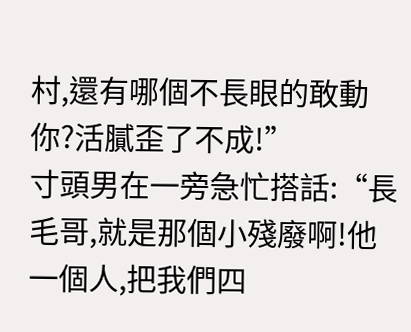村,還有哪個不長眼的敢動你?活膩歪了不成!”
寸頭男在一旁急忙搭話:“長毛哥,就是那個小殘廢啊!他一個人,把我們四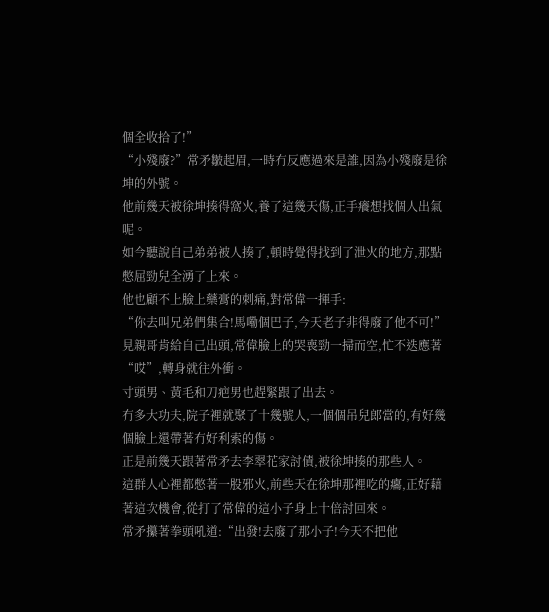個全收拾了!”
“小殘廢?”常矛皺起眉,一時冇反應過來是誰,因為小殘廢是徐坤的外號。
他前幾天被徐坤揍得窩火,養了這幾天傷,正手癢想找個人出氣呢。
如今聽說自己弟弟被人揍了,頓時覺得找到了泄火的地方,那點憋屈勁兒全湧了上來。
他也顧不上臉上藥膏的刺痛,對常偉一揮手:
“你去叫兄弟們集合!馬嘞個巴子,今天老子非得廢了他不可!”
見親哥肯給自己出頭,常偉臉上的哭喪勁一掃而空,忙不迭應著“哎”,轉身就往外衝。
寸頭男、黃毛和刀疤男也趕緊跟了出去。
冇多大功夫,院子裡就聚了十幾號人,一個個吊兒郎當的,有好幾個臉上還帶著冇好利索的傷。
正是前幾天跟著常矛去李翠花家討債,被徐坤揍的那些人。
這群人心裡都憋著一股邪火,前些天在徐坤那裡吃的癟,正好藉著這次機會,從打了常偉的這小子身上十倍討回來。
常矛攥著拳頭吼道:“出發!去廢了那小子!今天不把他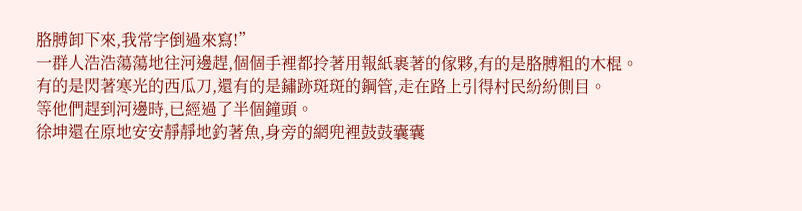胳膊卸下來,我常字倒過來寫!”
一群人浩浩蕩蕩地往河邊趕,個個手裡都拎著用報紙裹著的傢夥,有的是胳膊粗的木棍。
有的是閃著寒光的西瓜刀,還有的是鏽跡斑斑的鋼管,走在路上引得村民紛紛側目。
等他們趕到河邊時,已經過了半個鐘頭。
徐坤還在原地安安靜靜地釣著魚,身旁的網兜裡鼓鼓囊囊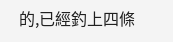的,已經釣上四條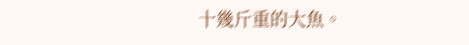十幾斤重的大魚。